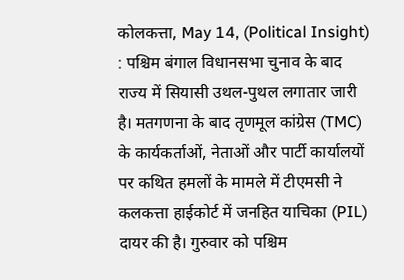कोलकत्ता, May 14, (Political Insight) : पश्चिम बंगाल विधानसभा चुनाव के बाद राज्य में सियासी उथल-पुथल लगातार जारी है। मतगणना के बाद तृणमूल कांग्रेस (TMC) के कार्यकर्ताओं, नेताओं और पार्टी कार्यालयों पर कथित हमलों के मामले में टीएमसी ने कलकत्ता हाईकोर्ट में जनहित याचिका (PIL) दायर की है। गुरुवार को पश्चिम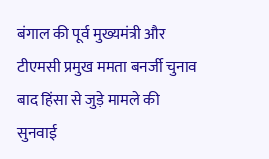बंगाल की पूर्व मुख्यमंत्री और टीएमसी प्रमुख ममता बनर्जी चुनाव बाद हिंसा से जुड़े मामले की सुनवाई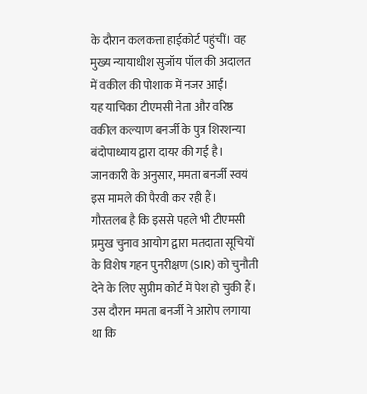के दौरान कलकत्ता हाईकोर्ट पहुंचीं। वह मुख्य न्यायाधीश सुजॉय पॉल की अदालत में वकील की पोशाक में नजर आईं।
यह याचिका टीएमसी नेता और वरिष्ठ वकील कल्याण बनर्जी के पुत्र शिरशन्या बंदोपाध्याय द्वारा दायर की गई है। जानकारी के अनुसार, ममता बनर्जी स्वयं इस मामले की पैरवी कर रही हैं।
गौरतलब है कि इससे पहले भी टीएमसी प्रमुख चुनाव आयोग द्वारा मतदाता सूचियों के विशेष गहन पुनरीक्षण (SIR) को चुनौती देने के लिए सुप्रीम कोर्ट में पेश हो चुकी हैं। उस दौरान ममता बनर्जी ने आरोप लगाया था कि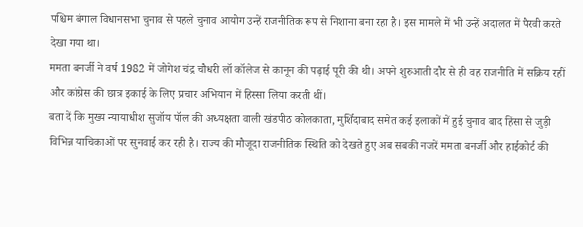पश्चिम बंगाल विधानसभा चुनाव से पहले चुनाव आयोग उन्हें राजनीतिक रूप से निशाना बना रहा है। इस मामले में भी उन्हें अदालत में पैरवी करते देखा गया था।
ममता बनर्जी ने वर्ष 1982 में जोगेश चंद्र चौधरी लॉ कॉलेज से कानून की पढ़ाई पूरी की थी। अपने शुरुआती दौर से ही वह राजनीति में सक्रिय रहीं और कांग्रेस की छात्र इकाई के लिए प्रचार अभियान में हिस्सा लिया करती थीं।
बता दें कि मुख्य न्यायाधीश सुजॉय पॉल की अध्यक्षता वाली खंडपीठ कोलकाता, मुर्शिदाबाद समेत कई इलाकों में हुई चुनाव बाद हिंसा से जुड़ी विभिन्न याचिकाओं पर सुनवाई कर रही है। राज्य की मौजूदा राजनीतिक स्थिति को देखते हुए अब सबकी नजरें ममता बनर्जी और हाईकोर्ट की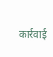कार्रवाई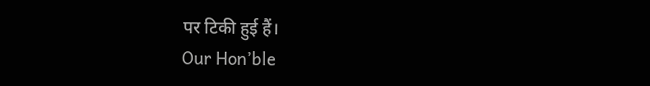पर टिकी हुई हैं।
Our Hon’ble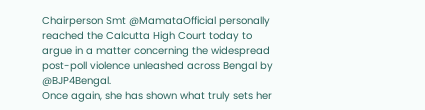Chairperson Smt @MamataOfficial personally reached the Calcutta High Court today to argue in a matter concerning the widespread post-poll violence unleashed across Bengal by @BJP4Bengal.
Once again, she has shown what truly sets her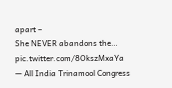apart –
She NEVER abandons the… pic.twitter.com/8OkszMxaYa
— All India Trinamool Congress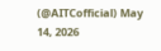(@AITCofficial) May 14, 2026